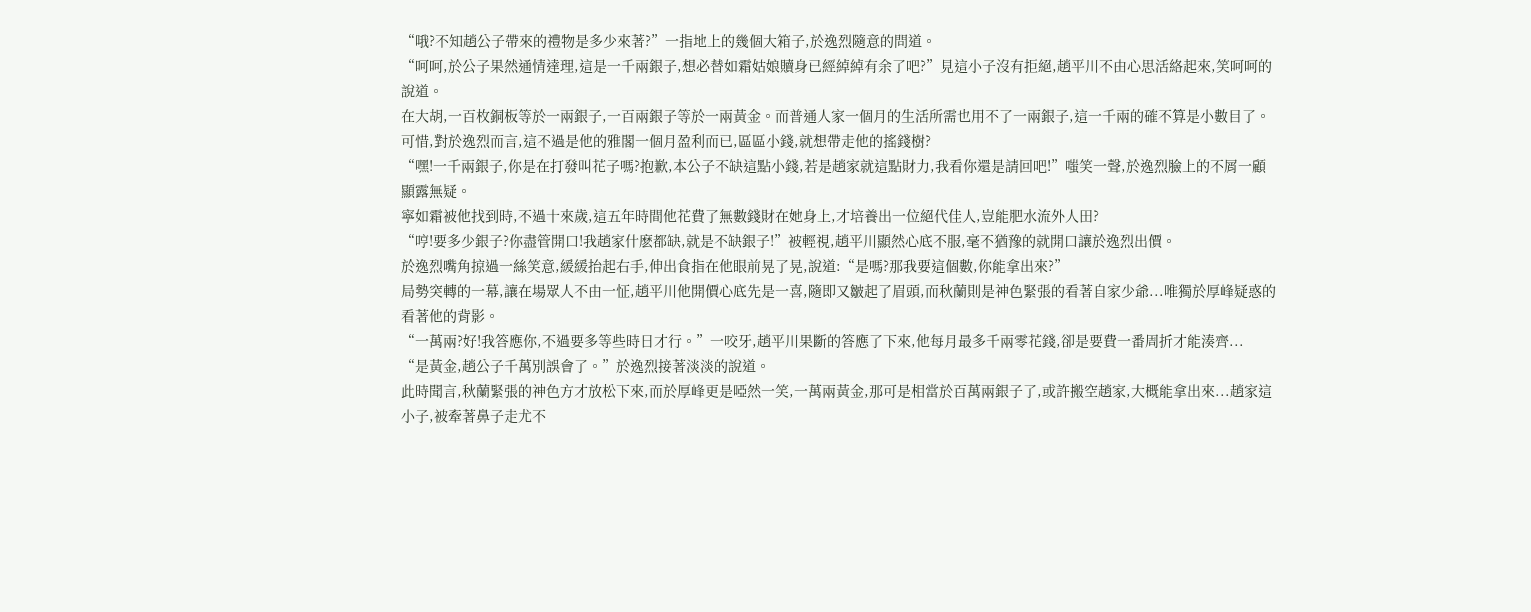“哦?不知趙公子帶來的禮物是多少來著?”一指地上的幾個大箱子,於逸烈隨意的問道。
“呵呵,於公子果然通情達理,這是一千兩銀子,想必替如霜姑娘贖身已經綽綽有余了吧?”見這小子沒有拒絕,趙平川不由心思活絡起來,笑呵呵的說道。
在大胡,一百枚銅板等於一兩銀子,一百兩銀子等於一兩黃金。而普通人家一個月的生活所需也用不了一兩銀子,這一千兩的確不算是小數目了。
可惜,對於逸烈而言,這不過是他的雅閣一個月盈利而已,區區小錢,就想帶走他的搖錢樹?
“嘿!一千兩銀子,你是在打發叫花子嗎?抱歉,本公子不缺這點小錢,若是趙家就這點財力,我看你還是請回吧!”嗤笑一聲,於逸烈臉上的不屑一顧顯露無疑。
寧如霜被他找到時,不過十來歲,這五年時間他花費了無數錢財在她身上,才培養出一位絕代佳人,豈能肥水流外人田?
“哼!要多少銀子?你盡管開口!我趙家什麽都缺,就是不缺銀子!”被輕視,趙平川顯然心底不服,毫不猶豫的就開口讓於逸烈出價。
於逸烈嘴角掠過一絲笑意,緩緩抬起右手,伸出食指在他眼前晃了晃,說道:“是嗎?那我要這個數,你能拿出來?”
局勢突轉的一幕,讓在場眾人不由一怔,趙平川他開價心底先是一喜,隨即又皺起了眉頭,而秋蘭則是神色緊張的看著自家少爺...唯獨於厚峰疑惑的看著他的背影。
“一萬兩?好!我答應你,不過要多等些時日才行。”一咬牙,趙平川果斷的答應了下來,他每月最多千兩零花錢,卻是要費一番周折才能湊齊...
“是黃金,趙公子千萬別誤會了。”於逸烈接著淡淡的說道。
此時聞言,秋蘭緊張的神色方才放松下來,而於厚峰更是啞然一笑,一萬兩黃金,那可是相當於百萬兩銀子了,或許搬空趙家,大概能拿出來...趙家這小子,被牽著鼻子走尤不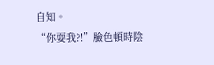自知。
“你耍我?!”臉色頓時陰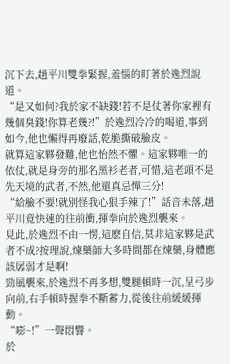沉下去,趙平川雙拳緊握,羞惱的盯著於逸烈說道。
“是又如何?我於家不缺錢!若不是仗著你家裡有幾個臭錢!你算老幾?!”於逸烈冷冷的喝道,事到如今,他也懶得再廢話,乾脆撕破臉皮。
就算這家夥發難,他也怡然不懼。這家夥唯一的依仗,就是身旁的那名黑衫老者,可惜,這老頭不是先天境的武者,不然,他還真忌憚三分!
“給臉不要!就別怪我心狠手辣了!”話音未落,趙平川竟快速的往前衝,揮拳向於逸烈襲來。
見此,於逸烈不由一愣,這麽自信,莫非這家夥是武者不成?按理說,煉藥師大多時間都在煉藥,身體應該孱弱才是啊!
勁風襲來,於逸烈不再多想,雙腿頓時一沉,呈弓步向前,右手頓時握拳不斷蓄力,從後往前緩緩揮動。
“嘭~!”一聲悶響。
於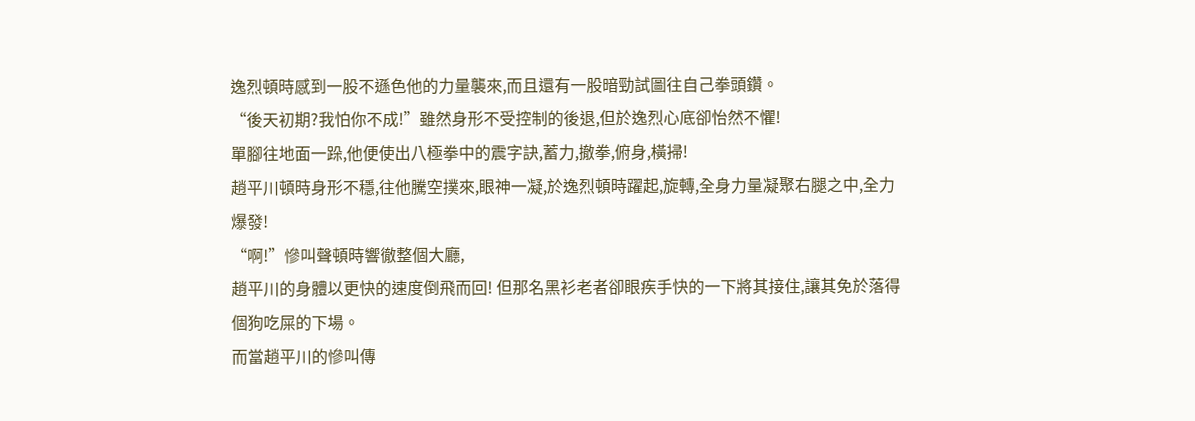逸烈頓時感到一股不遜色他的力量襲來,而且還有一股暗勁試圖往自己拳頭鑽。
“後天初期?我怕你不成!”雖然身形不受控制的後退,但於逸烈心底卻怡然不懼!
單腳往地面一跺,他便使出八極拳中的震字訣,蓄力,撤拳,俯身,橫掃!
趙平川頓時身形不穩,往他騰空撲來,眼神一凝,於逸烈頓時躍起,旋轉,全身力量凝聚右腿之中,全力爆發!
“啊!”慘叫聲頓時響徹整個大廳,
趙平川的身體以更快的速度倒飛而回! 但那名黑衫老者卻眼疾手快的一下將其接住,讓其免於落得個狗吃屎的下場。
而當趙平川的慘叫傳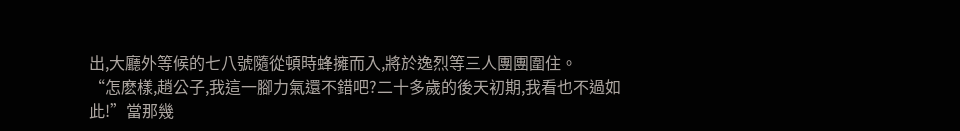出,大廳外等候的七八號隨從頓時蜂擁而入,將於逸烈等三人團團圍住。
“怎麽樣,趙公子,我這一腳力氣還不錯吧?二十多歲的後天初期,我看也不過如此!”當那幾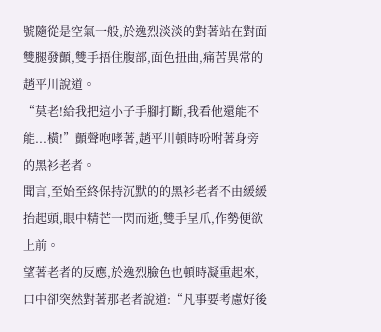號隨從是空氣一般,於逸烈淡淡的對著站在對面雙腿發顫,雙手捂住腹部,面色扭曲,痛苦異常的趙平川說道。
“莫老!給我把這小子手腳打斷,我看他還能不能...橫!”顫聲咆哮著,趙平川頓時吩咐著身旁的黑衫老者。
聞言,至始至終保持沉默的的黑衫老者不由緩緩抬起頭,眼中精芒一閃而逝,雙手呈爪,作勢便欲上前。
望著老者的反應,於逸烈臉色也頓時凝重起來,口中卻突然對著那老者說道:“凡事要考慮好後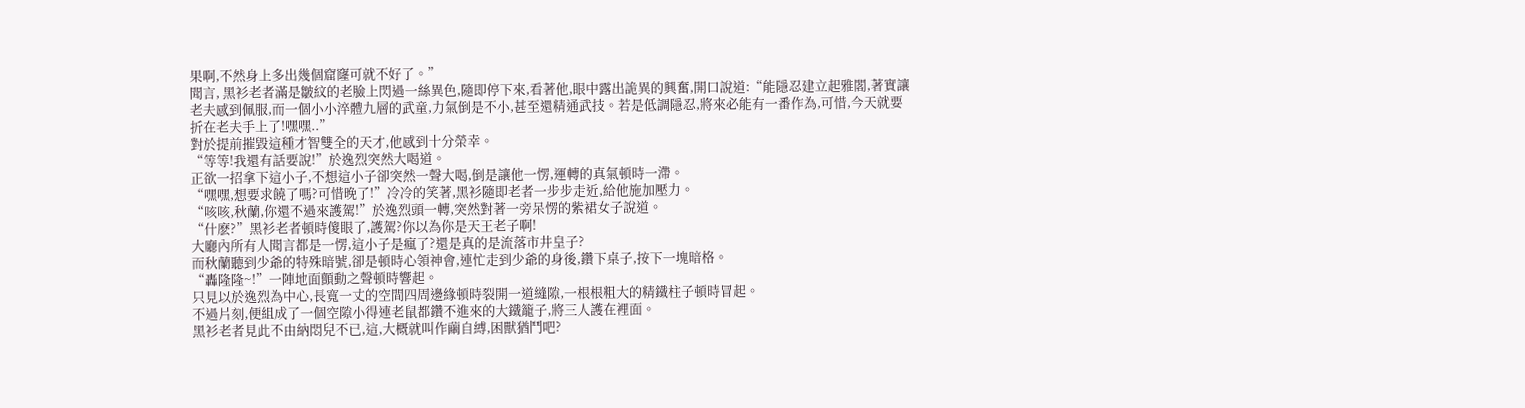果啊,不然身上多出幾個窟窿可就不好了。”
聞言, 黑衫老者滿是皺紋的老臉上閃過一絲異色,隨即停下來,看著他,眼中露出詭異的興奮,開口說道:“能隱忍建立起雅閣,著實讓老夫感到佩服,而一個小小淬體九層的武童,力氣倒是不小,甚至還精通武技。若是低調隱忍,將來必能有一番作為,可惜,今天就要折在老夫手上了!嘿嘿..”
對於提前摧毀這種才智雙全的天才,他感到十分榮幸。
“等等!我還有話要說!”於逸烈突然大喝道。
正欲一招拿下這小子,不想這小子卻突然一聲大喝,倒是讓他一愣,運轉的真氣頓時一滯。
“嘿嘿,想要求饒了嗎?可惜晚了!”冷冷的笑著,黑衫隨即老者一步步走近,給他施加壓力。
“咳咳,秋蘭,你還不過來護駕!”於逸烈頭一轉,突然對著一旁呆愣的紫裙女子說道。
“什麽?”黑衫老者頓時傻眼了,護駕?你以為你是天王老子啊!
大廳內所有人聞言都是一愣,這小子是瘋了?還是真的是流落市井皇子?
而秋蘭聽到少爺的特殊暗號,卻是頓時心領神會,連忙走到少爺的身後,鑽下桌子,按下一塊暗格。
“轟隆隆~!”一陣地面顫動之聲頓時響起。
只見以於逸烈為中心,長寬一丈的空間四周邊緣頓時裂開一道縫隙,一根根粗大的精鐵柱子頓時冒起。
不過片刻,便組成了一個空隙小得連老鼠都鑽不進來的大鐵籠子,將三人護在裡面。
黑衫老者見此不由納悶兒不已,這,大概就叫作繭自縛,困獸猶鬥吧?